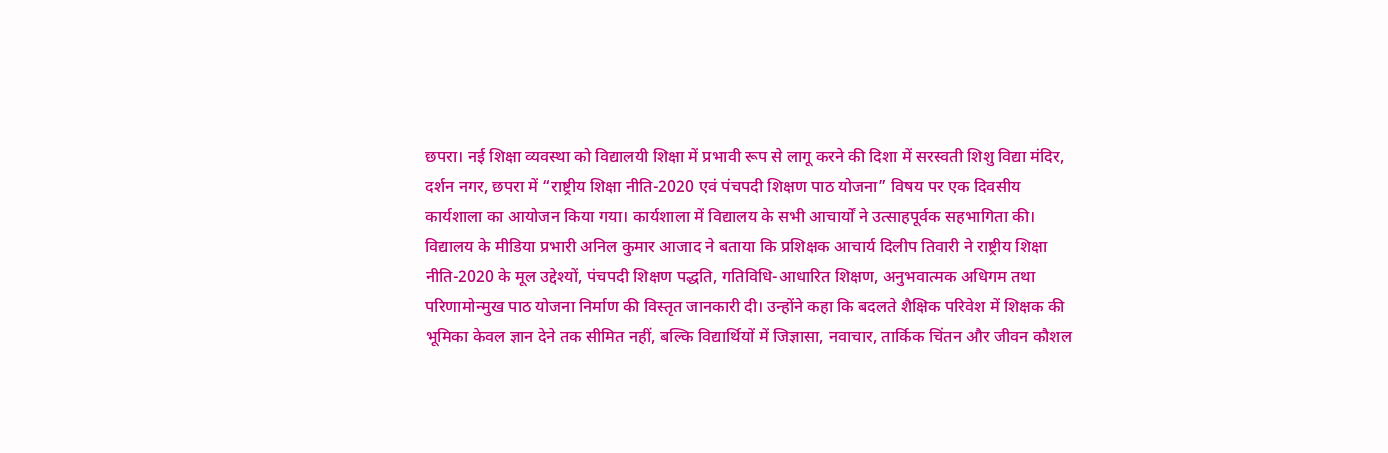छपरा। नई शिक्षा व्यवस्था को विद्यालयी शिक्षा में प्रभावी रूप से लागू करने की दिशा में सरस्वती शिशु विद्या मंदिर, दर्शन नगर, छपरा में “राष्ट्रीय शिक्षा नीति-2020 एवं पंचपदी शिक्षण पाठ योजना” विषय पर एक दिवसीय कार्यशाला का आयोजन किया गया। कार्यशाला में विद्यालय के सभी आचार्यों ने उत्साहपूर्वक सहभागिता की। विद्यालय के मीडिया प्रभारी अनिल कुमार आजाद ने बताया कि प्रशिक्षक आचार्य दिलीप तिवारी ने राष्ट्रीय शिक्षा नीति-2020 के मूल उद्देश्यों, पंचपदी शिक्षण पद्धति, गतिविधि-आधारित शिक्षण, अनुभवात्मक अधिगम तथा परिणामोन्मुख पाठ योजना निर्माण की विस्तृत जानकारी दी। उन्होंने कहा कि बदलते शैक्षिक परिवेश में शिक्षक की भूमिका केवल ज्ञान देने तक सीमित नहीं, बल्कि विद्यार्थियों में जिज्ञासा, नवाचार, तार्किक चिंतन और जीवन कौशल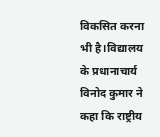विकसित करना भी है।विद्यालय के प्रधानाचार्य विनोद कुमार ने कहा कि राष्ट्रीय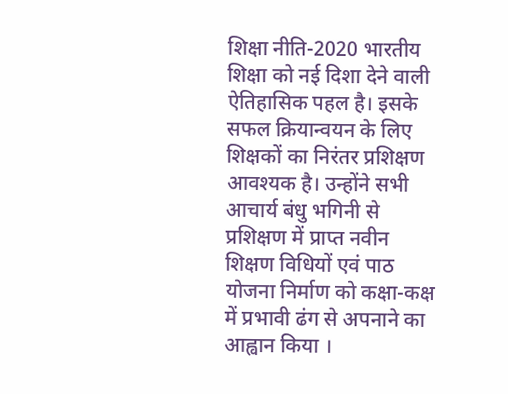शिक्षा नीति-2020 भारतीय शिक्षा को नई दिशा देने वाली ऐतिहासिक पहल है। इसके सफल क्रियान्वयन के लिए शिक्षकों का निरंतर प्रशिक्षण आवश्यक है। उन्होंने सभी आचार्य बंधु भगिनी से प्रशिक्षण में प्राप्त नवीन शिक्षण विधियों एवं पाठ योजना निर्माण को कक्षा-कक्ष में प्रभावी ढंग से अपनाने का आह्वान किया ।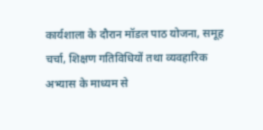कार्यशाला के दौरान मॉडल पाठ योजना, समूह चर्चा, शिक्षण गतिविधियों तथा व्यवहारिक अभ्यास के माध्यम से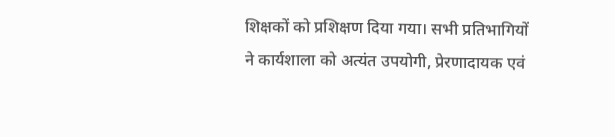शिक्षकों को प्रशिक्षण दिया गया। सभी प्रतिभागियों ने कार्यशाला को अत्यंत उपयोगी, प्रेरणादायक एवं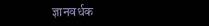ज्ञानवर्धक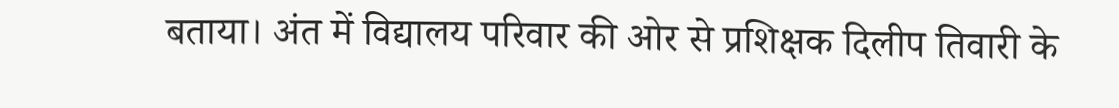बताया। अंत में विद्यालय परिवार की ओर से प्रशिक्षक दिलीप तिवारी के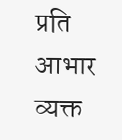प्रति आभार व्यक्त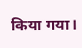किया गया।